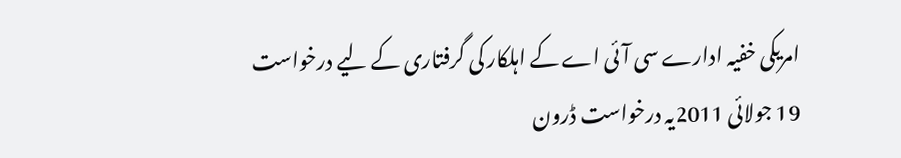امریکی خفیہ ادارے سی آئی اے کے اہلکار کی گرفتاری کے لیے درخواست
19 جولائی 2011یہ درخواست ڈرون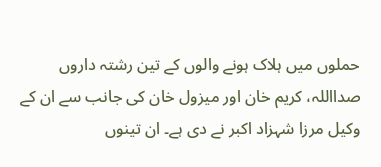حملوں میں ہلاک ہونے والوں کے تین رشتہ داروں صدااللہ، کریم خان اور میزول خان کی جانب سے ان کے وکیل مرزا شہزاد اکبر نے دی ہے۔ ان تینوں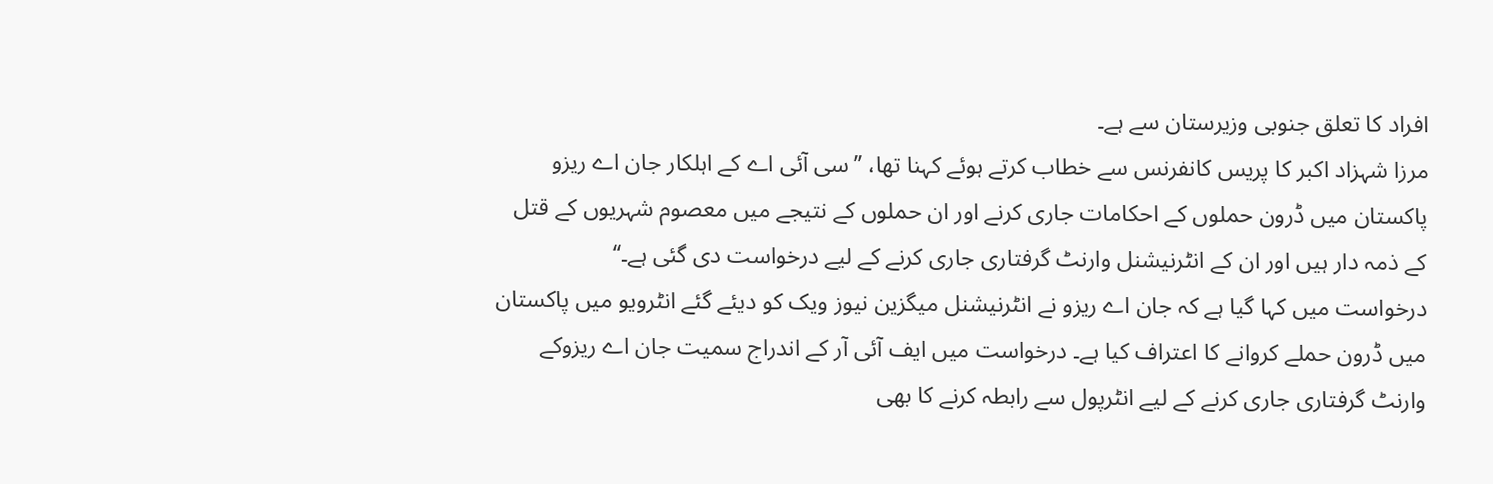افراد کا تعلق جنوبی وزیرستان سے ہے۔
مرزا شہزاد اکبر کا پریس کانفرنس سے خطاب کرتے ہوئے کہنا تھا، ’’سی آئی اے کے اہلکار جان اے ریزو پاکستان میں ڈرون حملوں کے احکامات جاری کرنے اور ان حملوں کے نتیجے میں معصوم شہریوں کے قتل کے ذمہ دار ہیں اور ان کے انٹرنیشنل وارنٹ گرفتاری جاری کرنے کے لیے درخواست دی گئی ہے۔‘‘
درخواست میں کہا گیا ہے کہ جان اے ریزو نے انٹرنیشنل میگزین نیوز ویک کو دیئے گئے انٹرویو میں پاکستان میں ڈرون حملے کروانے کا اعتراف کیا ہے۔ درخواست میں ایف آئی آر کے اندراج سمیت جان اے ریزوکے وارنٹ گرفتاری جاری کرنے کے لیے انٹرپول سے رابطہ کرنے کا بھی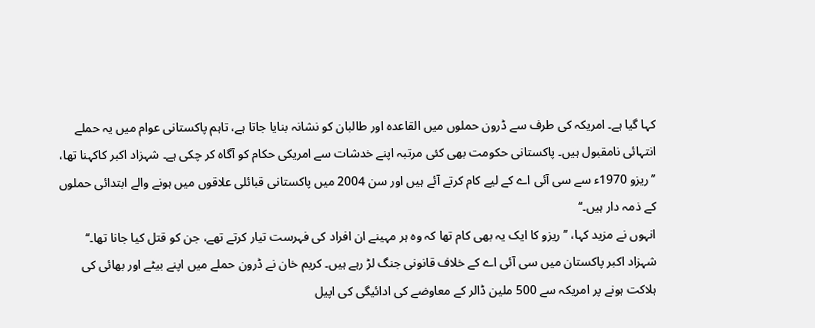کہا گیا ہے۔ امریکہ کی طرف سے ڈرون حملوں میں القاعدہ اور طالبان کو نشانہ بنایا جاتا ہے، تاہم پاکستانی عوام میں یہ حملے انتہائی نامقبول ہیں۔ پاکستانی حکومت بھی کئی مرتبہ اپنے خدشات سے امریکی حکام کو آگاہ کر چکی ہے۔ شہزاد اکبر کاکہنا تھا، ’’ریزو 1970ء سے سی آئی اے کے لیے کام کرتے آئے ہیں اور سن 2004 میں پاکستانی قبائلی علاقوں میں ہونے والے ابتدائی حملوں کے ذمہ دار ہیں۔‘‘
انہوں نے مزید کہا، ’’ ریزو کا ایک یہ بھی کام تھا کہ وہ ہر مہینے ان افراد کی فہرست تیار کرتے تھے، جن کو قتل کیا جانا تھا۔‘‘
شہزاد اکبر پاکستان میں سی آئی اے کے خلاف قانونی جنگ لڑ رہے ہیں۔ کریم خان نے ڈرون حملے میں اپنے بیٹے اور بھائی کی ہلاکت ہونے پر امریکہ سے 500 ملین ڈالر کے معاوضے کی ادائیگی کی اپیل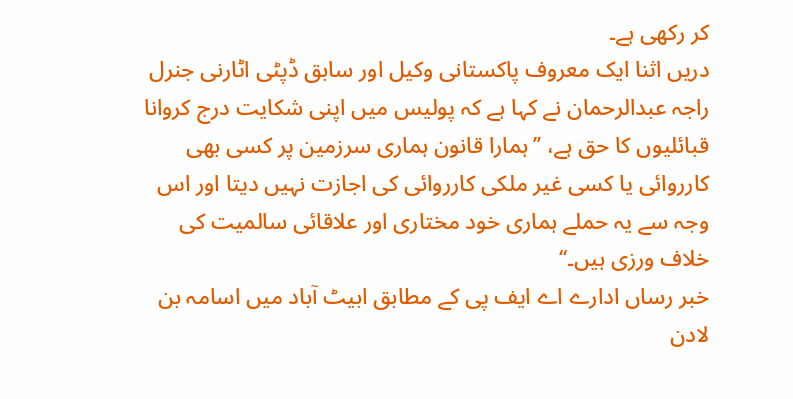کر رکھی ہے۔
دریں اثنا ایک معروف پاکستانی وکیل اور سابق ڈپٹی اٹارنی جنرل راجہ عبدالرحمان نے کہا ہے کہ پولیس میں اپنی شکایت درج کروانا قبائلیوں کا حق ہے، ’’ہمارا قانون ہماری سرزمین پر کسی بھی کارروائی یا کسی غیر ملکی کارروائی کی اجازت نہیں دیتا اور اس وجہ سے یہ حملے ہماری خود مختاری اور علاقائی سالمیت کی خلاف ورزی ہیں۔‘‘
خبر رساں ادارے اے ایف پی کے مطابق ابیٹ آباد میں اسامہ بن لادن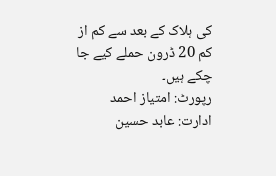کی ہلاک کے بعد سے کم از کم 20 ڈرون حملے کیے جا چکے ہیں۔
رپورٹ: امتیاز احمد
ادارت: عابد حسین